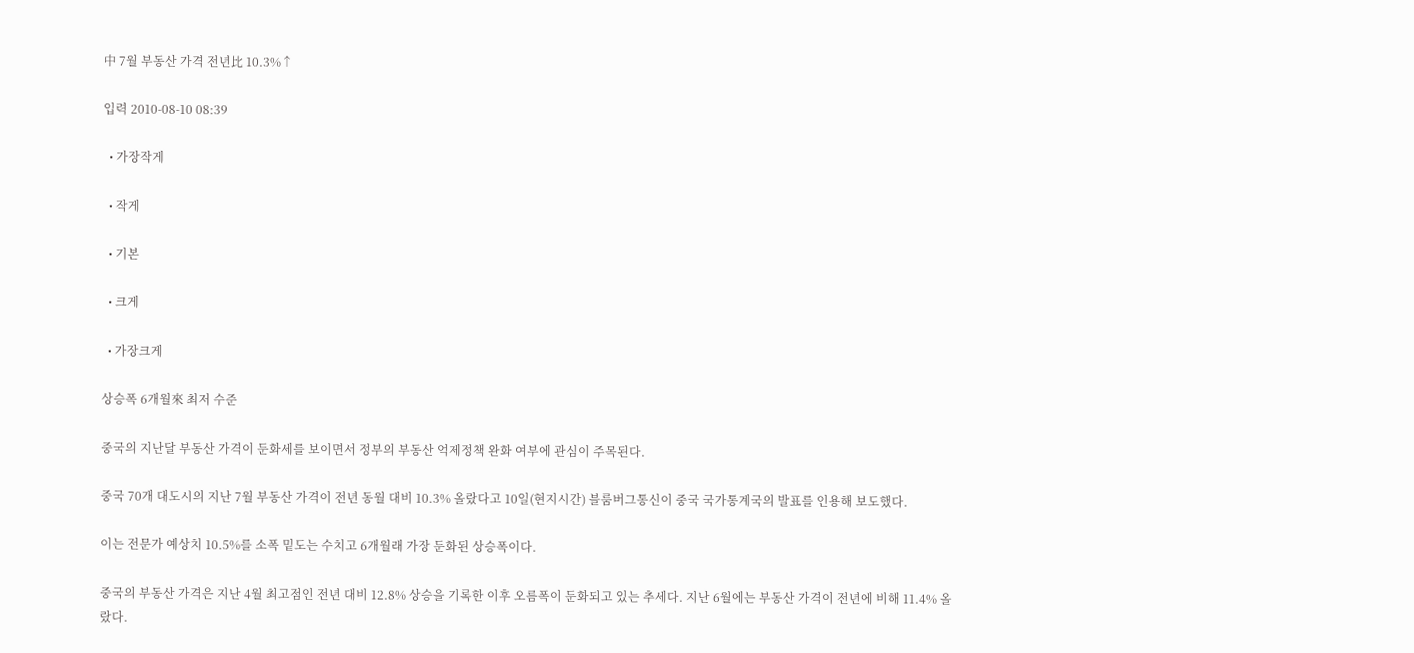中 7월 부동산 가격 전년比 10.3%↑

입력 2010-08-10 08:39

  • 가장작게

  • 작게

  • 기본

  • 크게

  • 가장크게

상승폭 6개월來 최저 수준

중국의 지난달 부동산 가격이 둔화세를 보이면서 정부의 부동산 억제정책 완화 여부에 관심이 주목된다.

중국 70개 대도시의 지난 7월 부동산 가격이 전년 동월 대비 10.3% 올랐다고 10일(현지시간) 블룸버그통신이 중국 국가통계국의 발표를 인용해 보도했다.

이는 전문가 예상치 10.5%를 소폭 밑도는 수치고 6개월래 가장 둔화된 상승폭이다.

중국의 부동산 가격은 지난 4월 최고점인 전년 대비 12.8% 상승을 기록한 이후 오름폭이 둔화되고 있는 추세다. 지난 6월에는 부동산 가격이 전년에 비해 11.4% 올랐다.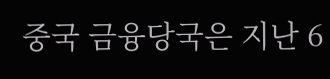중국 금융당국은 지난 6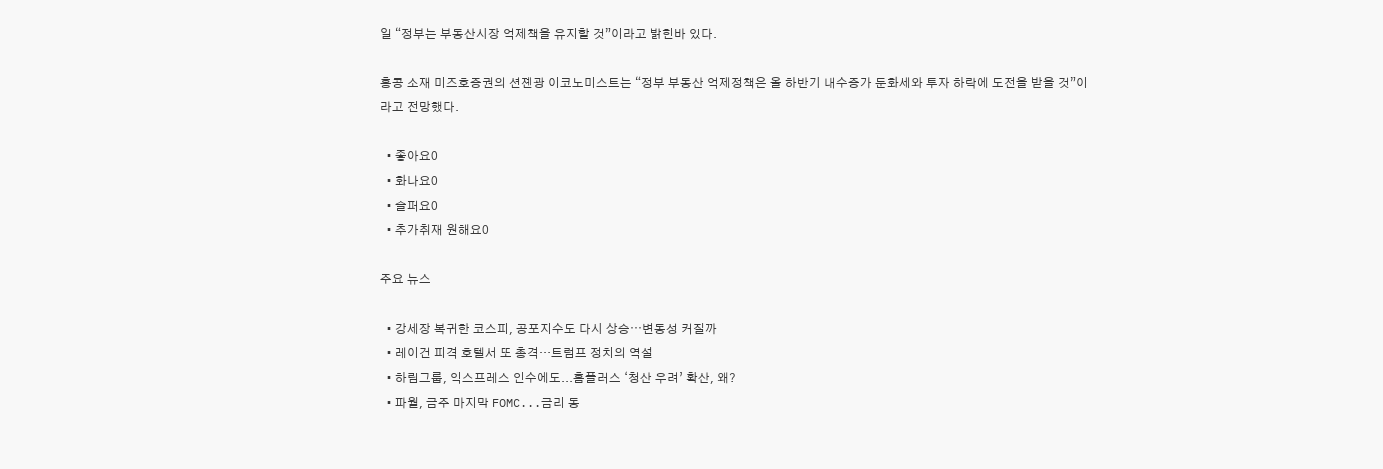일 “정부는 부동산시장 억제책을 유지할 것”이라고 밝힌바 있다.

홍콩 소재 미즈호증권의 션졘광 이코노미스트는 “정부 부동산 억제정책은 올 하반기 내수증가 둔화세와 투자 하락에 도전을 받을 것”이라고 전망했다.

  • 좋아요0
  • 화나요0
  • 슬퍼요0
  • 추가취재 원해요0

주요 뉴스

  • 강세장 복귀한 코스피, 공포지수도 다시 상승⋯변동성 커질까
  • 레이건 피격 호텔서 또 총격…트럼프 정치의 역설
  • 하림그룹, 익스프레스 인수에도...홈플러스 ‘청산 우려’ 확산, 왜?
  • 파월, 금주 마지막 FOMC...금리 동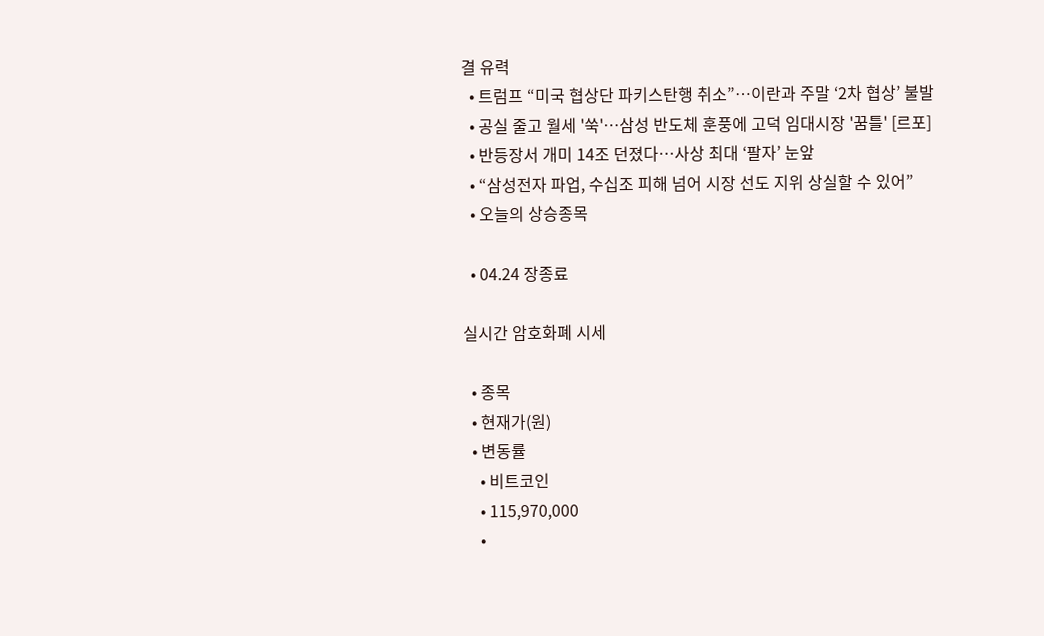결 유력
  • 트럼프 “미국 협상단 파키스탄행 취소”…이란과 주말 ‘2차 협상’ 불발
  • 공실 줄고 월세 '쑥'…삼성 반도체 훈풍에 고덕 임대시장 '꿈틀' [르포]
  • 반등장서 개미 14조 던졌다…사상 최대 ‘팔자’ 눈앞
  • “삼성전자 파업, 수십조 피해 넘어 시장 선도 지위 상실할 수 있어”
  • 오늘의 상승종목

  • 04.24 장종료

실시간 암호화폐 시세

  • 종목
  • 현재가(원)
  • 변동률
    • 비트코인
    • 115,970,000
    •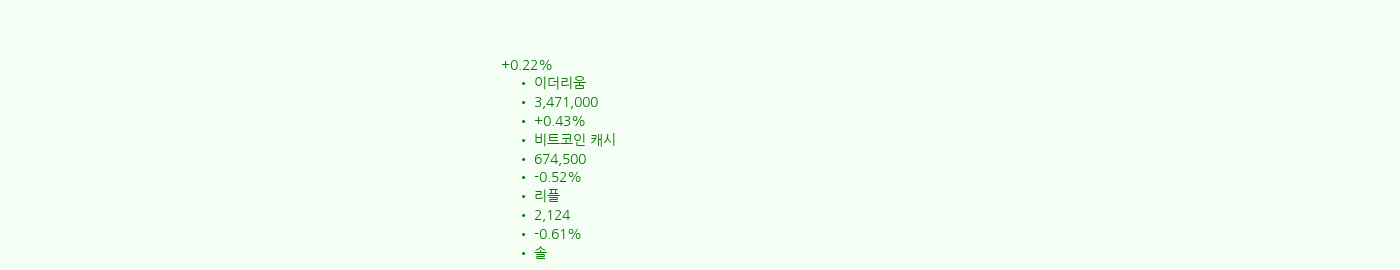+0.22%
    • 이더리움
    • 3,471,000
    • +0.43%
    • 비트코인 캐시
    • 674,500
    • -0.52%
    • 리플
    • 2,124
    • -0.61%
    • 솔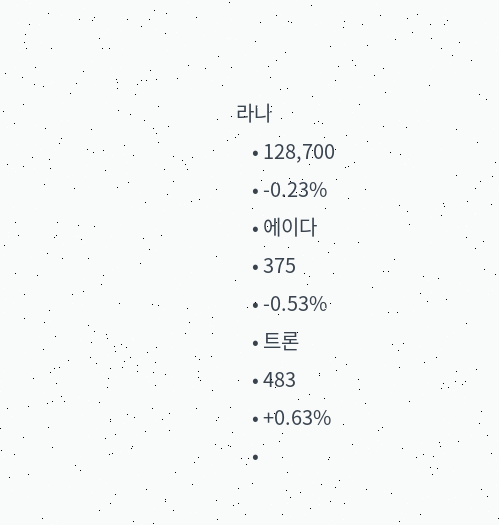라나
    • 128,700
    • -0.23%
    • 에이다
    • 375
    • -0.53%
    • 트론
    • 483
    • +0.63%
    •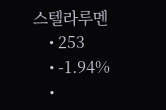스텔라루멘
    • 253
    • -1.94%
    •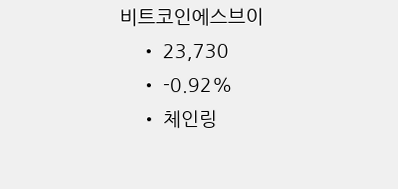비트코인에스브이
    • 23,730
    • -0.92%
    • 체인링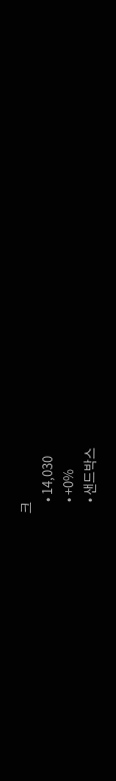크
    • 14,030
    • +0%
    • 샌드박스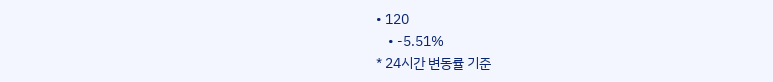• 120
    • -5.51%
* 24시간 변동률 기준